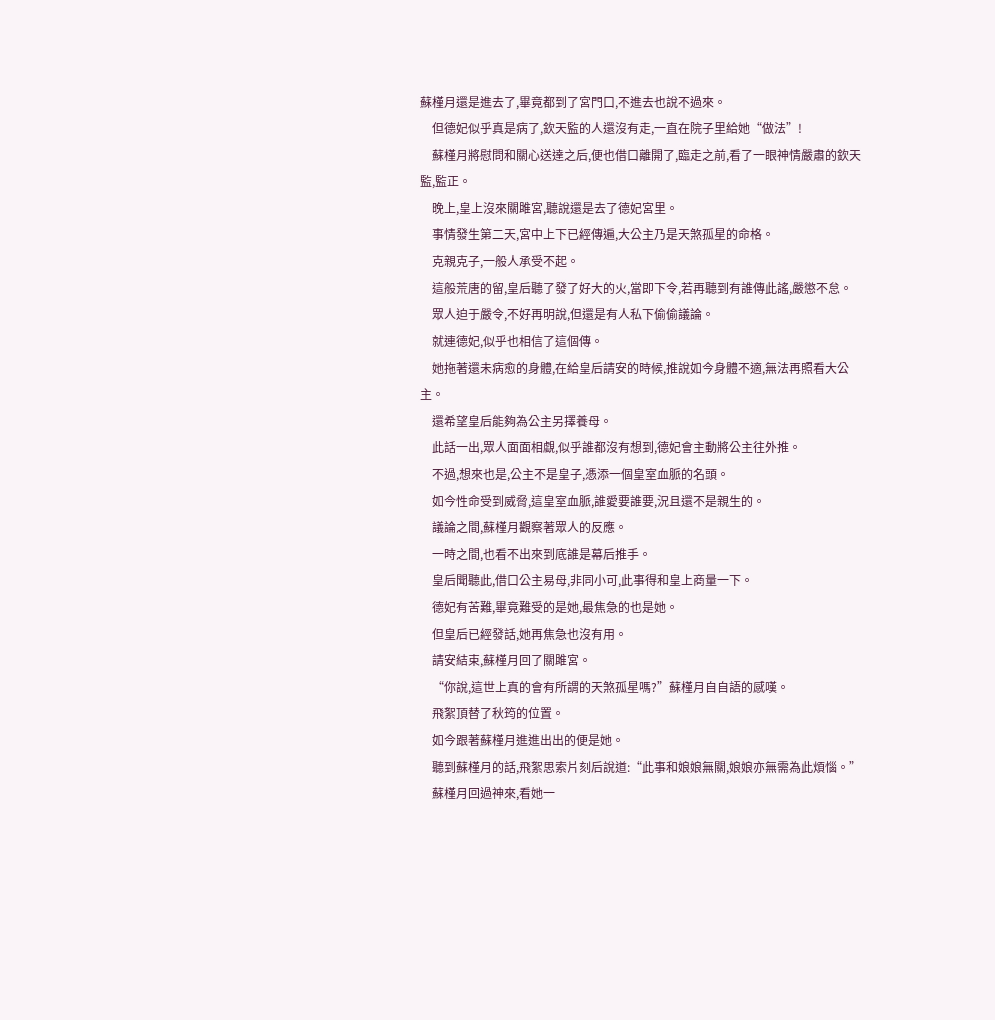蘇槿月還是進去了,畢竟都到了宮門口,不進去也說不過來。
    但德妃似乎真是病了,欽天監的人還沒有走,一直在院子里給她“做法”!
    蘇槿月將慰問和關心送達之后,便也借口離開了,臨走之前,看了一眼神情嚴肅的欽天監,監正。
    晚上,皇上沒來關雎宮,聽說還是去了德妃宮里。
    事情發生第二天,宮中上下已經傳遍,大公主乃是天煞孤星的命格。
    克親克子,一般人承受不起。
    這般荒唐的留,皇后聽了發了好大的火,當即下令,若再聽到有誰傳此謠,嚴懲不怠。
    眾人迫于嚴令,不好再明說,但還是有人私下偷偷議論。
    就連德妃,似乎也相信了這個傳。
    她拖著還未病愈的身體,在給皇后請安的時候,推說如今身體不適,無法再照看大公主。
    還希望皇后能夠為公主另擇養母。
    此話一出,眾人面面相覷,似乎誰都沒有想到,德妃會主動將公主往外推。
    不過,想來也是,公主不是皇子,憑添一個皇室血脈的名頭。
    如今性命受到威脅,這皇室血脈,誰愛要誰要,況且還不是親生的。
    議論之間,蘇槿月觀察著眾人的反應。
    一時之間,也看不出來到底誰是幕后推手。
    皇后聞聽此,借口公主易母,非同小可,此事得和皇上商量一下。
    德妃有苦難,畢竟難受的是她,最焦急的也是她。
    但皇后已經發話,她再焦急也沒有用。
    請安結束,蘇槿月回了關雎宮。
    “你說,這世上真的會有所謂的天煞孤星嗎?”蘇槿月自自語的感嘆。
    飛絮頂替了秋筠的位置。
    如今跟著蘇槿月進進出出的便是她。
    聽到蘇槿月的話,飛絮思索片刻后說道:“此事和娘娘無關,娘娘亦無需為此煩惱。”
    蘇槿月回過神來,看她一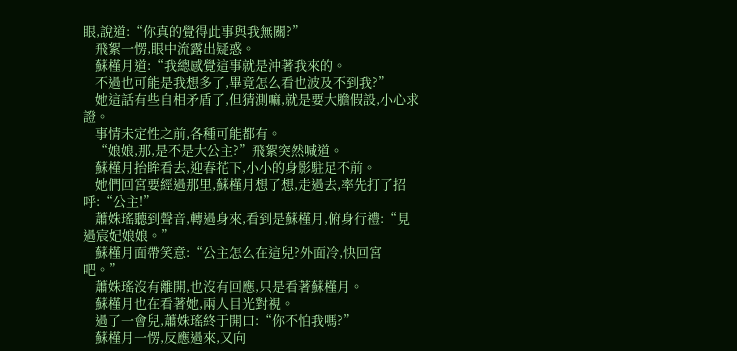眼,說道:“你真的覺得此事與我無關?”
    飛絮一愣,眼中流露出疑惑。
    蘇槿月道:“我總感覺這事就是沖著我來的。
    不過也可能是我想多了,畢竟怎么看也波及不到我?”
    她這話有些自相矛盾了,但猜測嘛,就是要大膽假設,小心求證。
    事情未定性之前,各種可能都有。
    “娘娘,那,是不是大公主?”飛絮突然喊道。
    蘇槿月抬眸看去,迎春花下,小小的身影駐足不前。
    她們回宮要經過那里,蘇槿月想了想,走過去,率先打了招呼:“公主!”
    蕭姝瑤聽到聲音,轉過身來,看到是蘇槿月,俯身行禮:“見過宸妃娘娘。”
    蘇槿月面帶笑意:“公主怎么在這兒?外面冷,快回宮吧。”
    蕭姝瑤沒有離開,也沒有回應,只是看著蘇槿月。
    蘇槿月也在看著她,兩人目光對視。
    過了一會兒,蕭姝瑤終于開口:“你不怕我嗎?”
    蘇槿月一愣,反應過來,又向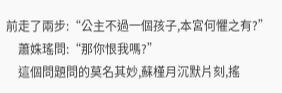前走了兩步:“公主不過一個孩子,本宮何懼之有?”
    蕭姝瑤問:“那你恨我嗎?”
    這個問題問的莫名其妙,蘇槿月沉默片刻,搖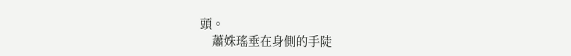頭。
    蕭姝瑤垂在身側的手陡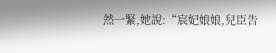然一緊,她說:“宸妃娘娘,兒臣告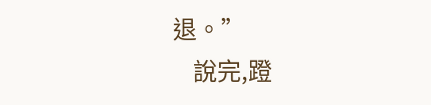退。”
    說完,蹬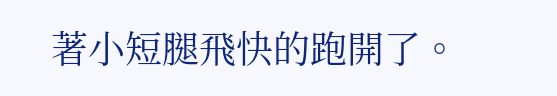著小短腿飛快的跑開了。